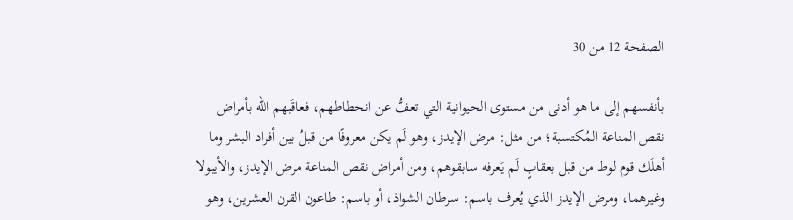الصفحة 12 من 30

بأنفسهم إلى ما هو أدنى من مستوى الحيوانية التي تعفُّ عن انحطاطهم، فعاقَبهم الله بأمراض نقص المناعة المُكتسبة؛ من مثل: مرض الإيدز، وهو لَم يكن معروفًا من قبلُ بين أفراد البشر وما أهلَك قوم لوط من قبل بعقابٍ لَم يَعرفه سابقوهم، ومن أمراض نقص المناعة مرض الإيدز، والأيبولا وغيرهما، ومرض الإيدز الذي يُعرف باسم: سرطان الشواذ، أو باسم: طاعون القرن العشرين، وهو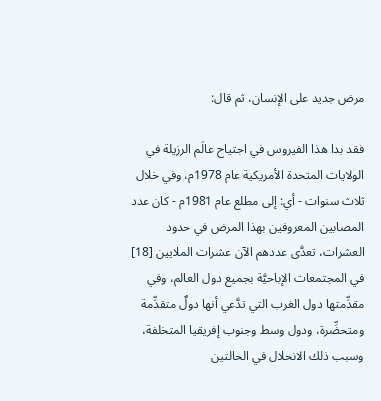مرض جديد على الإنسان، ثم قال:

فقد بدا هذا الفيروس في اجتياح عالَم الرزيلة في الولايات المتحدة الأمريكية عام 1978م، وفي خلال ثلاث سنوات - أي: إلى مطلع عام 1981م - كان عدد المصابين المعروفين بهذا المرض في حدود العشرات، تعدَّى عددهم الآن عشرات الملايين [18] في المجتمعات الإباحيَّة بجميع دول العالم، وفي مقدِّمتها دول الغرب التي تدَّعي أنها دولٌ متقدِّمة ومتحضِّرة، ودول وسط وجنوب إفريقيا المتخلفة، وسبب ذلك الانحلال في الحالتين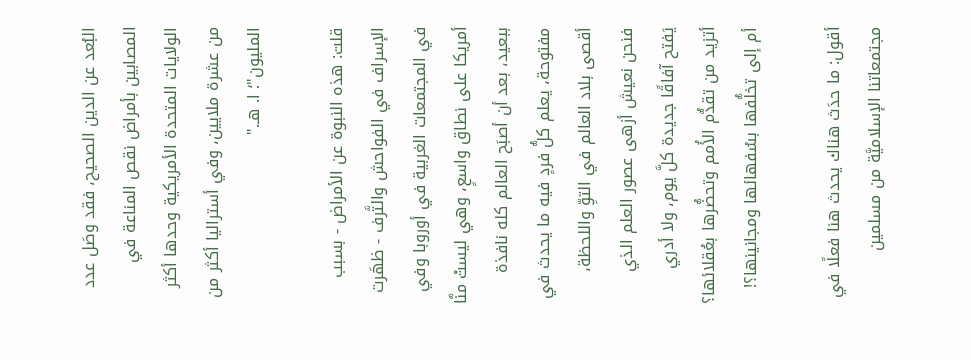البُعد عن الدين الصحيح، فقد وصَل عدد المصابين بأمراض نقص المناعة في الولايات المتحدة الأمريكية وحدها أكثر من عشرة ملايين، وفي أستراليا أكثر من المليون"؛ ا. هـ."

قلت: هذه النبوة عن الأمراض - بسبب الإسراف في الفواحش والتَّرف - ظهَرت في المجتمعات الغربية في أوروبا وفي أمريكا على نطاق واسعٍ، وهي ليستْ منَّا ببعيد، بعد أن أصبَح العالم كله نافذة مفتوحة، يعلم كلُّ فردٍ فيه ما يحدث في أقصى بلاد العالم في التوِّ واللحظة، فنحن نعيش أزهى عصور العلم الذي يَفتح آفاقًا جديدة كلَّ يوم، ولا أدري أتزيد من تقدُّم الأُمم وتحضُّرها بعُقلائها؟ أم إلى تخلُّفها بسُفهائها ومجانينها؟!

أقول: ما حدَث هناك يحدث هنا فعلًا في مجتمعاتنا الإسلاميَّة من مسلمين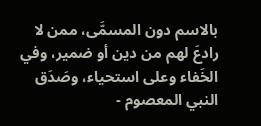بالاسم دون المسمَّى، ممن لا رادعَ لهم من دين أو ضمير، وفي الخَفاء وعلى استحياء، وصَدَق النبي المعصوم -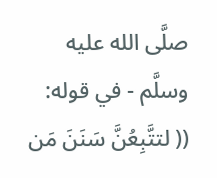صلَّى الله عليه وسلَّم - في قوله: (( لتتَّبِعُنَّ سَنَنَ مَن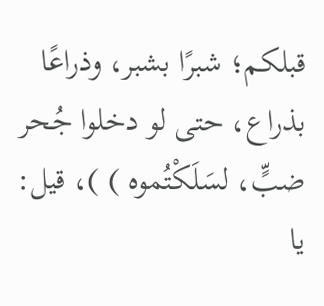قبلكم؛ شبرًا بشبر، وذراعًا بذراع، حتى لو دخلوا جُحر ضبٍّ، لسَلَكْتُموه ) )، قيل: يا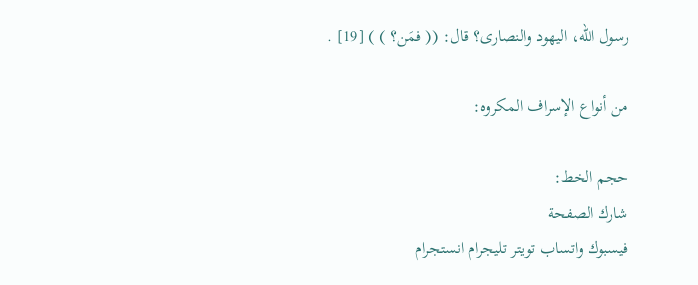رسول الله، اليهود والنصارى؟ قال: (( فمَن؟ ) ) [19] .

من أنواع الإسراف المكروه:

حجم الخط:
شارك الصفحة
فيسبوك واتساب تويتر تليجرام انستجرام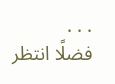. . .
فضلًا انتظر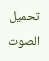تحميل الصوت